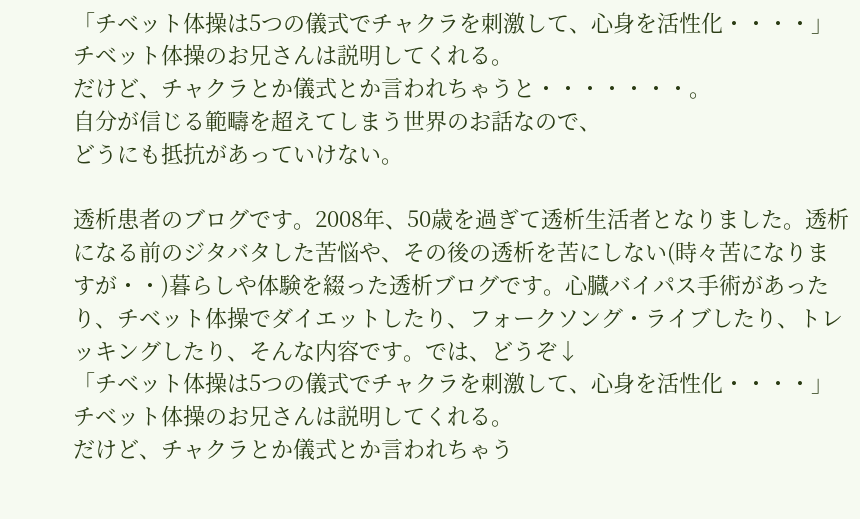「チベット体操は5つの儀式でチャクラを刺激して、心身を活性化・・・・」
チベット体操のお兄さんは説明してくれる。
だけど、チャクラとか儀式とか言われちゃうと・・・・・・・。
自分が信じる範疇を超えてしまう世界のお話なので、
どうにも抵抗があっていけない。

透析患者のブログです。2008年、50歳を過ぎて透析生活者となりました。透析になる前のジタバタした苦悩や、その後の透析を苦にしない(時々苦になりますが・・)暮らしや体験を綴った透析ブログです。心臓バイパス手術があったり、チベット体操でダイエットしたり、フォークソング・ライブしたり、トレッキングしたり、そんな内容です。では、どうぞ↓
「チベット体操は5つの儀式でチャクラを刺激して、心身を活性化・・・・」
チベット体操のお兄さんは説明してくれる。
だけど、チャクラとか儀式とか言われちゃう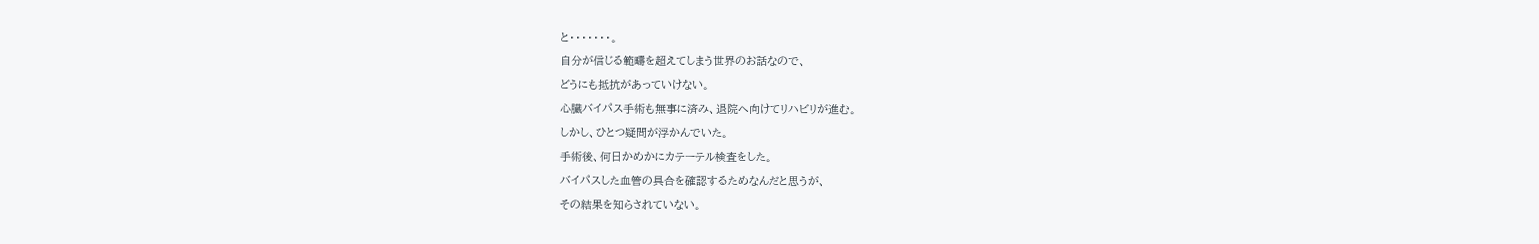と・・・・・・・。
自分が信じる範疇を超えてしまう世界のお話なので、
どうにも抵抗があっていけない。
心臓バイパス手術も無事に済み、退院へ向けてリハビリが進む。
しかし、ひとつ疑問が浮かんでいた。
手術後、何日かめかにカテーテル検査をした。
バイパスした血管の具合を確認するためなんだと思うが、
その結果を知らされていない。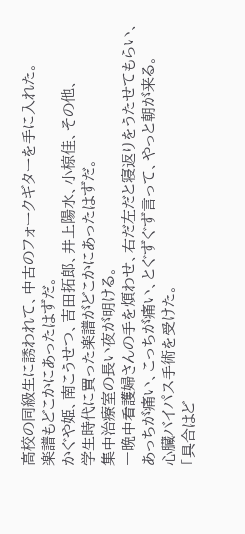高校の同級生に誘われて、中古のフォークギターを手に入れた。
楽譜もどこかにあったはずだ。
かぐや姫、南こうせつ、吉田拓郎、井上陽水、小椋佳、その他、
学生時代に買った楽譜がどこかにあったはずだ。
集中治療室の長い夜が明ける。
一晩中看護婦さんの手を煩わせ、右だ左だと寝返りをうたせてもらい、
あっちが痛い、こっちが痛い、とぐずぐず言って、やっと朝が来る。
心臓バイパス手術を受けた。
「具合はど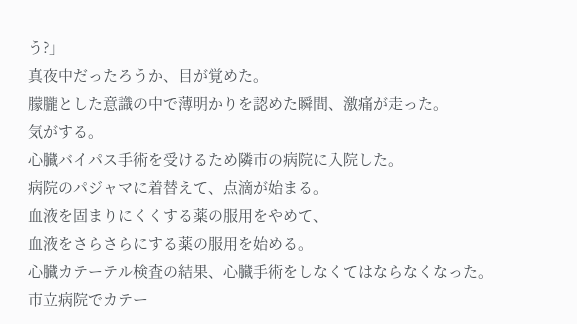う?」
真夜中だったろうか、目が覚めた。
朦朧とした意識の中で薄明かりを認めた瞬間、激痛が走った。
気がする。
心臓バイパス手術を受けるため隣市の病院に入院した。
病院のパジャマに着替えて、点滴が始まる。
血液を固まりにくくする薬の服用をやめて、
血液をさらさらにする薬の服用を始める。
心臓カテーテル検査の結果、心臓手術をしなくてはならなくなった。
市立病院でカテー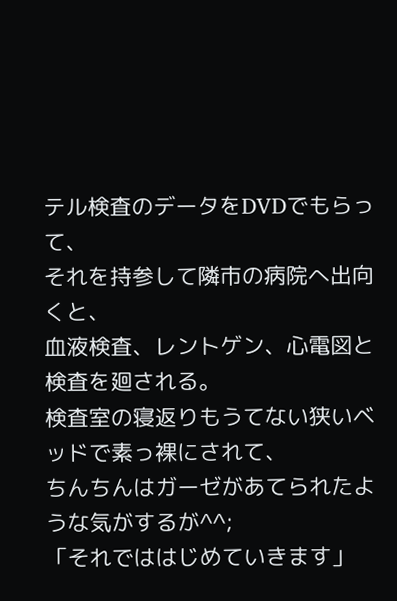テル検査のデータをDVDでもらって、
それを持参して隣市の病院へ出向くと、
血液検査、レントゲン、心電図と検査を廻される。
検査室の寝返りもうてない狭いベッドで素っ裸にされて、
ちんちんはガーゼがあてられたような気がするが^^;
「それでははじめていきます」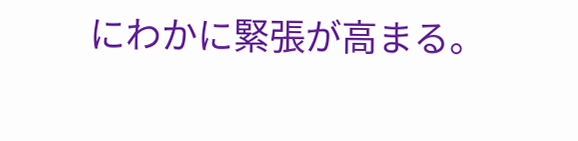にわかに緊張が高まる。